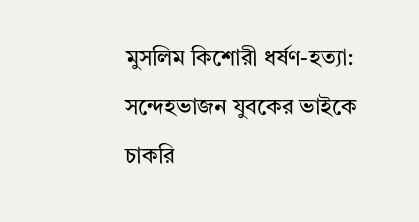মুসলিম কিশোরী ধর্ষণ-হত্যা: সন্দেহভাজন যুবকের ভাইকে চাকরি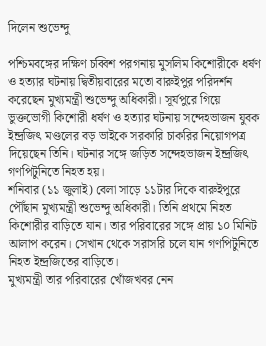দিলেন শুভেন্দু

পশ্চিমবঙ্গের দক্ষিণ চব্বিশ পরগনায় মুসলিম কিশোরীকে ধর্ষণ ও হত্যার ঘটনায় দ্বিতীয়বারের মতো বারুইপুর পরিদর্শন করেছেন মুখ্যমন্ত্রী শুভেন্দু অধিকারী। সূর্যপুরে গিয়ে ভুক্তভোগী কিশোরী ধর্ষণ ও হত্যার ঘটনায় সন্দেহভাজন যুবক ইন্দ্রজিৎ মণ্ডলের বড় ভাইকে সরকারি চাকরির নিয়োগপত্র দিয়েছেন তিনি। ঘটনার সঙ্গে জড়িত সন্দেহভাজন ইন্দ্রজিৎ গণপিটুনিতে নিহত হয়।
শনিবার (১১ জুলাই) বেলা সাড়ে ১১টার দিকে বারুইপুরে পৌঁছান মুখ্যমন্ত্রী শুভেন্দু অধিকারী। তিনি প্রথমে নিহত কিশোরীর বাড়িতে যান। তার পরিবারের সঙ্গে প্রায় ১০ মিনিট আলাপ করেন। সেখান থেকে সরাসরি চলে যান গণপিটুনিতে নিহত ইন্দ্রজিতের বাড়িতে।
মুখ্যমন্ত্রী তার পরিবারের খোঁজখবর নেন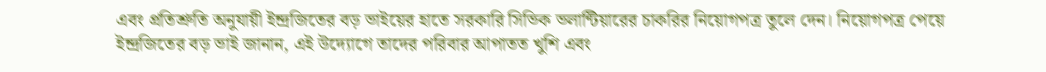এবং প্রতিশ্রুতি অনুযায়ী ইন্দ্রজিতের বড় ভাইয়ের হাতে সরকারি সিভিক ভলান্টিয়ারের চাকরির নিয়োগপত্র তুলে দেন। নিয়োগপত্র পেয়ে ইন্দ্রজিতের বড় ভাই জানান, এই উদ্যোগে তাদের পরিবার আপাতত খুশি এবং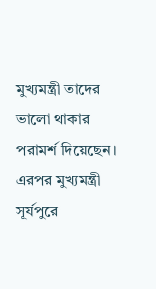মুখ্যমন্ত্রী তাদের ভালো থাকার পরামর্শ দিয়েছেন।
এরপর মুখ্যমন্ত্রী সূর্যপুরে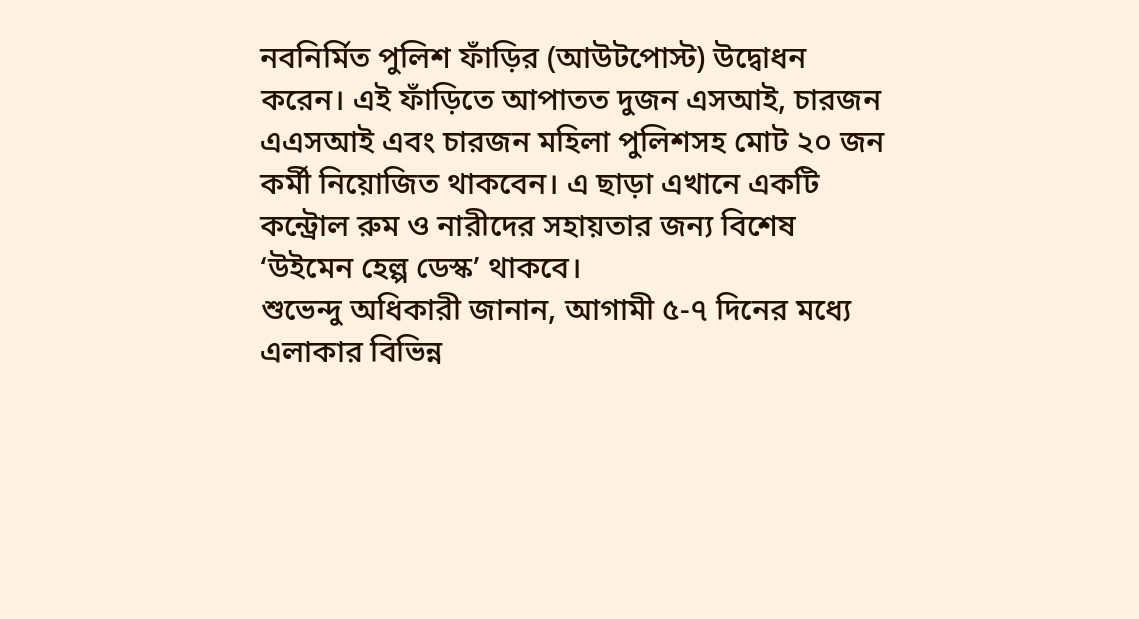নবনির্মিত পুলিশ ফাঁড়ির (আউটপোস্ট) উদ্বোধন করেন। এই ফাঁড়িতে আপাতত দুজন এসআই, চারজন এএসআই এবং চারজন মহিলা পুলিশসহ মোট ২০ জন কর্মী নিয়োজিত থাকবেন। এ ছাড়া এখানে একটি কন্ট্রোল রুম ও নারীদের সহায়তার জন্য বিশেষ ‘উইমেন হেল্প ডেস্ক’ থাকবে।
শুভেন্দু অধিকারী জানান, আগামী ৫-৭ দিনের মধ্যে এলাকার বিভিন্ন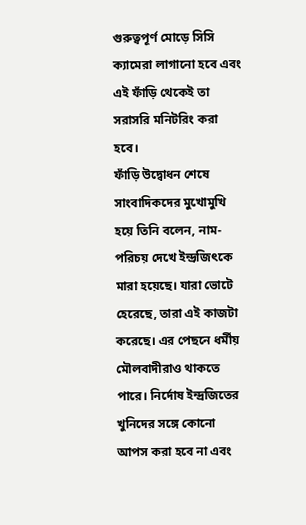গুরুত্বপূর্ণ মোড়ে সিসি ক্যামেরা লাগানো হবে এবং এই ফাঁড়ি থেকেই তা সরাসরি মনিটরিং করা হবে।
ফাঁড়ি উদ্বোধন শেষে সাংবাদিকদের মুখোমুখি হয়ে তিনি বলেন, নাম-পরিচয় দেখে ইন্দ্রজিৎকে মারা হয়েছে। যারা ভোটে হেরেছে, তারা এই কাজটা করেছে। এর পেছনে ধর্মীয় মৌলবাদীরাও থাকতে পারে। নির্দোষ ইন্দ্রজিতের খুনিদের সঙ্গে কোনো আপস করা হবে না এবং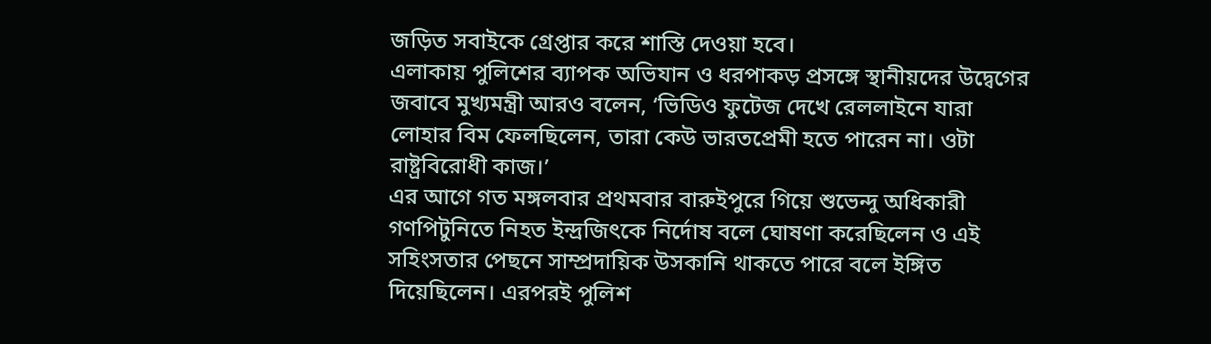জড়িত সবাইকে গ্রেপ্তার করে শাস্তি দেওয়া হবে।
এলাকায় পুলিশের ব্যাপক অভিযান ও ধরপাকড় প্রসঙ্গে স্থানীয়দের উদ্বেগের জবাবে মুখ্যমন্ত্রী আরও বলেন, ‘ভিডিও ফুটেজ দেখে রেললাইনে যারা লোহার বিম ফেলছিলেন, তারা কেউ ভারতপ্রেমী হতে পারেন না। ওটা রাষ্ট্রবিরোধী কাজ।’
এর আগে গত মঙ্গলবার প্রথমবার বারুইপুরে গিয়ে শুভেন্দু অধিকারী গণপিটুনিতে নিহত ইন্দ্রজিৎকে নির্দোষ বলে ঘোষণা করেছিলেন ও এই সহিংসতার পেছনে সাম্প্রদায়িক উসকানি থাকতে পারে বলে ইঙ্গিত দিয়েছিলেন। এরপরই পুলিশ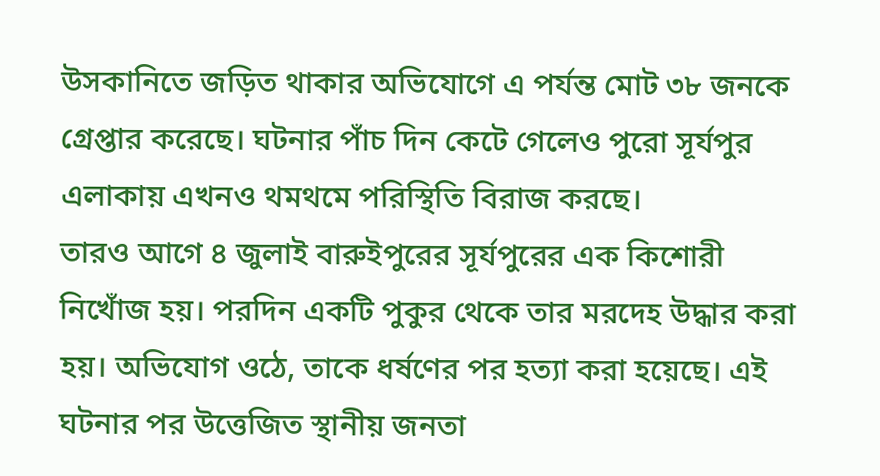উসকানিতে জড়িত থাকার অভিযোগে এ পর্যন্ত মোট ৩৮ জনকে গ্রেপ্তার করেছে। ঘটনার পাঁচ দিন কেটে গেলেও পুরো সূর্যপুর এলাকায় এখনও থমথমে পরিস্থিতি বিরাজ করছে।
তারও আগে ৪ জুলাই বারুইপুরের সূর্যপুরের এক কিশোরী নিখোঁজ হয়। পরদিন একটি পুকুর থেকে তার মরদেহ উদ্ধার করা হয়। অভিযোগ ওঠে, তাকে ধর্ষণের পর হত্যা করা হয়েছে। এই ঘটনার পর উত্তেজিত স্থানীয় জনতা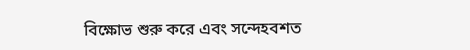বিক্ষোভ শুরু করে এবং সন্দেহবশত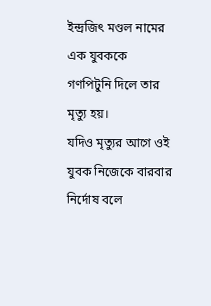ইন্দ্রজিৎ মণ্ডল নামের এক যুবককে গণপিটুনি দিলে তার মৃত্যু হয়।
যদিও মৃত্যুর আগে ওই যুবক নিজেকে বারবার নির্দোষ বলে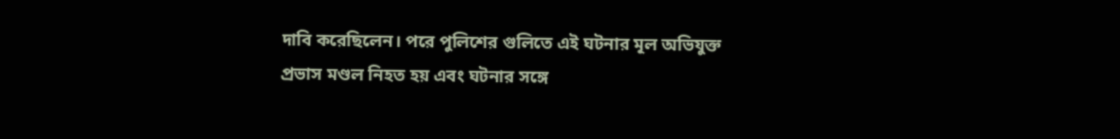দাবি করেছিলেন। পরে পুলিশের গুলিতে এই ঘটনার মূল অভিযুক্ত প্রভাস মণ্ডল নিহত হয় এবং ঘটনার সঙ্গে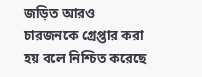জড়িত আরও চারজনকে গ্রেপ্তার করা হয় বলে নিশ্চিত করেছে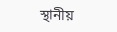স্থানীয়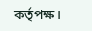কর্তৃপক্ষ।